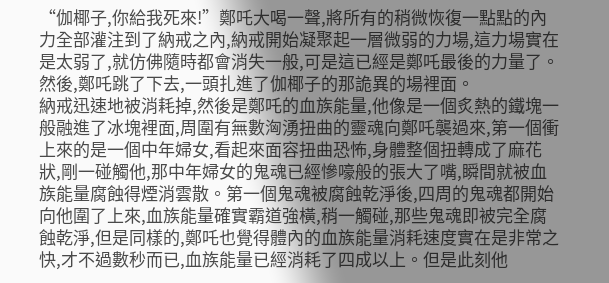“伽椰子,你給我死來!”鄭吒大喝一聲,將所有的稍微恢復一點點的內力全部灌注到了納戒之內,納戒開始凝聚起一層微弱的力場,這力場實在是太弱了,就仿佛隨時都會消失一般,可是這已經是鄭吒最後的力量了。
然後,鄭吒跳了下去,一頭扎進了伽椰子的那詭異的場裡面。
納戒迅速地被消耗掉,然後是鄭吒的血族能量,他像是一個炙熱的鐵塊一般融進了冰塊裡面,周圍有無數洶湧扭曲的靈魂向鄭吒襲過來,第一個衝上來的是一個中年婦女,看起來面容扭曲恐怖,身體整個扭轉成了麻花狀,剛一碰觸他,那中年婦女的鬼魂已經慘嚎般的張大了嘴,瞬間就被血族能量腐蝕得煙消雲散。第一個鬼魂被腐蝕乾淨後,四周的鬼魂都開始向他圍了上來,血族能量確實霸道強橫,稍一觸碰,那些鬼魂即被完全腐蝕乾淨,但是同樣的,鄭吒也覺得體內的血族能量消耗速度實在是非常之快,才不過數秒而已,血族能量已經消耗了四成以上。但是此刻他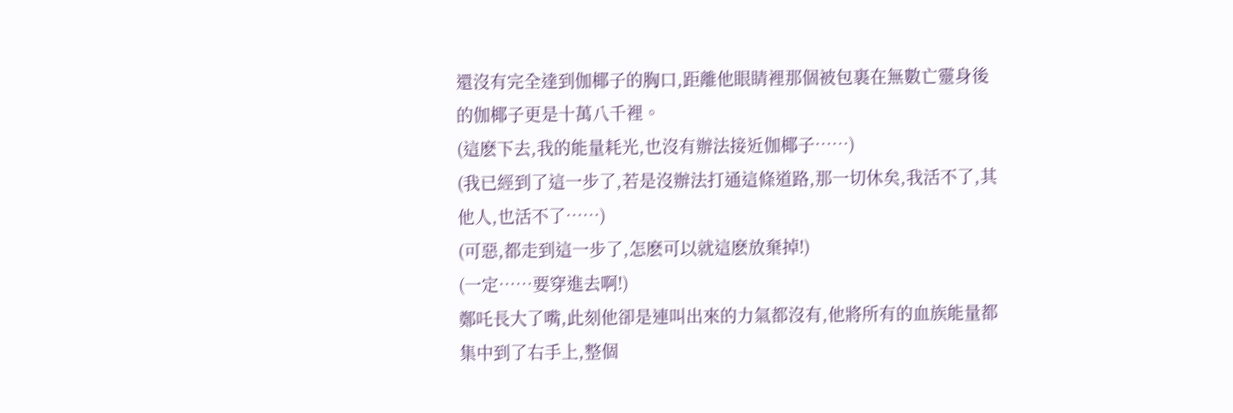還沒有完全達到伽椰子的胸口,距離他眼睛裡那個被包裹在無數亡靈身後的伽椰子更是十萬八千裡。
(這麽下去,我的能量耗光,也沒有辦法接近伽椰子……)
(我已經到了這一步了,若是沒辦法打通這條道路,那一切休矣,我活不了,其他人,也活不了……)
(可惡,都走到這一步了,怎麽可以就這麽放棄掉!)
(一定……要穿進去啊!)
鄭吒長大了嘴,此刻他卻是連叫出來的力氣都沒有,他將所有的血族能量都集中到了右手上,整個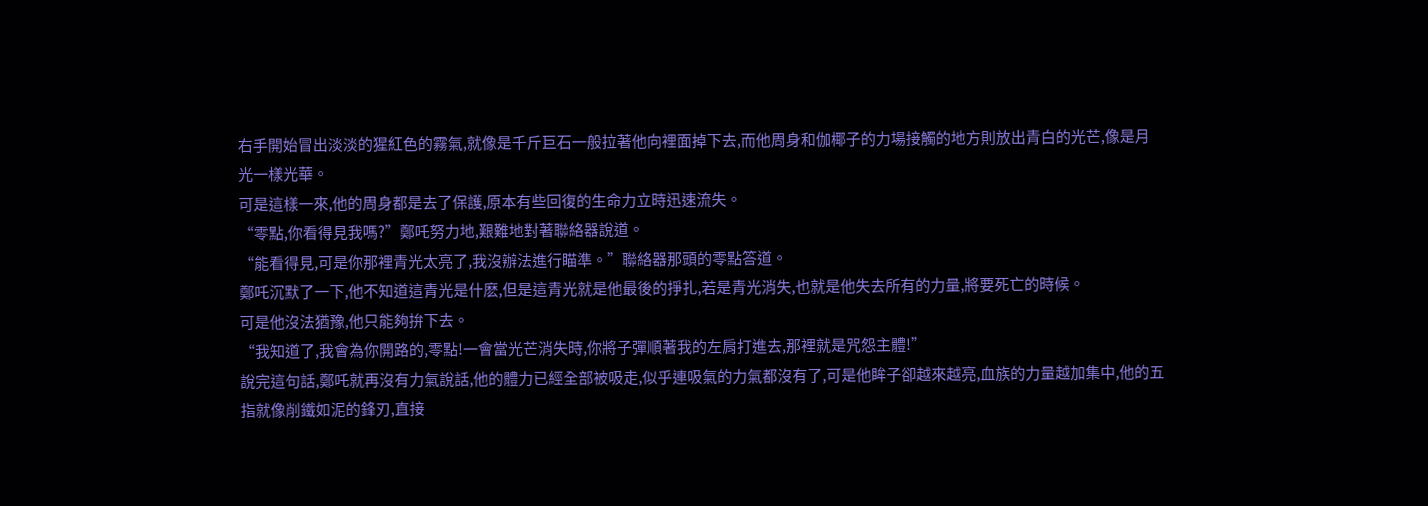右手開始冒出淡淡的猩紅色的霧氣,就像是千斤巨石一般拉著他向裡面掉下去,而他周身和伽椰子的力場接觸的地方則放出青白的光芒,像是月光一樣光華。
可是這樣一來,他的周身都是去了保護,原本有些回復的生命力立時迅速流失。
“零點,你看得見我嗎?”鄭吒努力地,艱難地對著聯絡器說道。
“能看得見,可是你那裡青光太亮了,我沒辦法進行瞄準。”聯絡器那頭的零點答道。
鄭吒沉默了一下,他不知道這青光是什麽,但是這青光就是他最後的掙扎,若是青光消失,也就是他失去所有的力量,將要死亡的時候。
可是他沒法猶豫,他只能夠拚下去。
“我知道了,我會為你開路的,零點!一會當光芒消失時,你將子彈順著我的左肩打進去,那裡就是咒怨主體!”
說完這句話,鄭吒就再沒有力氣說話,他的體力已經全部被吸走,似乎連吸氣的力氣都沒有了,可是他眸子卻越來越亮,血族的力量越加集中,他的五指就像削鐵如泥的鋒刃,直接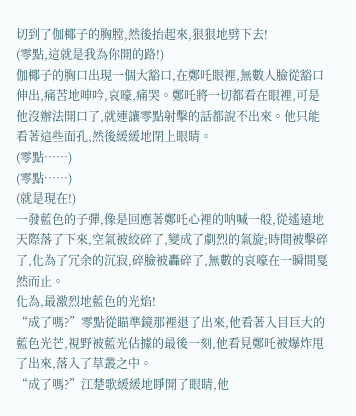切到了伽椰子的胸膛,然後抬起來,狠狠地劈下去!
(零點,這就是我為你開的路!)
伽椰子的胸口出現一個大豁口,在鄭吒眼裡,無數人臉從豁口伸出,痛苦地呻吟,哀嚎,痛哭。鄭吒將一切都看在眼裡,可是他沒辦法開口了,就連讓零點射擊的話都說不出來。他只能看著這些面孔,然後緩緩地閉上眼睛。
(零點……)
(零點……)
(就是現在!)
一發藍色的子彈,像是回應著鄭吒心裡的呐喊一般,從遙遠地天際落了下來,空氣被絞碎了,變成了劇烈的氣旋;時間被擊碎了,化為了冗余的沉寂,碎臉被轟碎了,無數的哀嚎在一瞬間戛然而止。
化為,最激烈地藍色的光焰!
“成了嗎?”零點從瞄準鏡那裡退了出來,他看著入目巨大的藍色光芒,視野被藍光佔據的最後一刻,他看見鄭吒被爆炸甩了出來,落入了草叢之中。
“成了嗎?”江楚歌緩緩地睜開了眼睛,他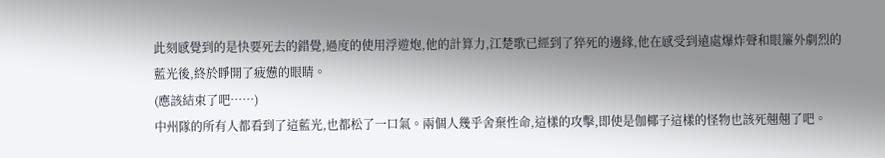此刻感覺到的是快要死去的錯覺,過度的使用浮遊炮,他的計算力,江楚歌已經到了猝死的邊緣,他在感受到遠處爆炸聲和眼簾外劇烈的藍光後,終於睜開了疲憊的眼睛。
(應該結束了吧……)
中州隊的所有人都看到了這藍光,也都松了一口氣。兩個人幾乎舍棄性命,這樣的攻擊,即使是伽椰子這樣的怪物也該死翹翹了吧。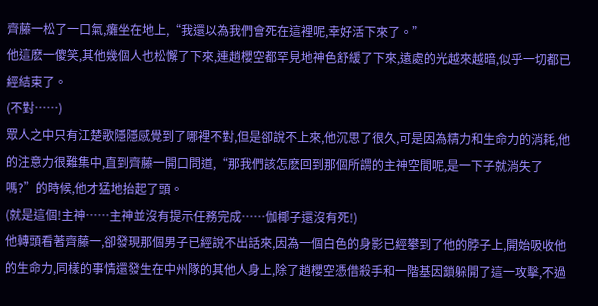齊藤一松了一口氣,癱坐在地上,“我還以為我們會死在這裡呢,幸好活下來了。”
他這麽一傻笑,其他幾個人也松懈了下來,連趙櫻空都罕見地神色舒緩了下來,遠處的光越來越暗,似乎一切都已經結束了。
(不對……)
眾人之中只有江楚歌隱隱感覺到了哪裡不對,但是卻說不上來,他沉思了很久,可是因為精力和生命力的消耗,他的注意力很難集中,直到齊藤一開口問道,“那我們該怎麽回到那個所謂的主神空間呢,是一下子就消失了嗎?”的時候,他才猛地抬起了頭。
(就是這個!主神……主神並沒有提示任務完成……伽椰子還沒有死!)
他轉頭看著齊藤一,卻發現那個男子已經說不出話來,因為一個白色的身影已經攀到了他的脖子上,開始吸收他的生命力,同樣的事情還發生在中州隊的其他人身上,除了趙櫻空憑借殺手和一階基因鎖躲開了這一攻擊,不過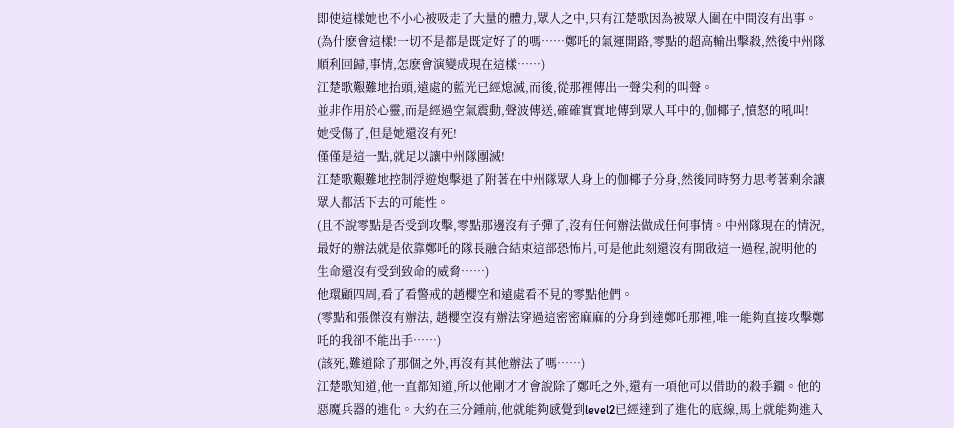即使這樣她也不小心被吸走了大量的體力,眾人之中,只有江楚歌因為被眾人圍在中間沒有出事。
(為什麽會這樣!一切不是都是既定好了的嗎……鄭吒的氣運開路,零點的超高輸出擊殺,然後中州隊順利回歸,事情,怎麽會演變成現在這樣……)
江楚歌艱難地抬頭,遠處的藍光已經熄滅,而後,從那裡傳出一聲尖利的叫聲。
並非作用於心靈,而是經過空氣震動,聲波傳送,確確實實地傳到眾人耳中的,伽椰子,憤怒的吼叫!
她受傷了,但是她還沒有死!
僅僅是這一點,就足以讓中州隊團滅!
江楚歌艱難地控制浮遊炮擊退了附著在中州隊眾人身上的伽椰子分身,然後同時努力思考著剩余讓眾人都活下去的可能性。
(且不說零點是否受到攻擊,零點那邊沒有子彈了,沒有任何辦法做成任何事情。中州隊現在的情況,最好的辦法就是依靠鄭吒的隊長融合結束這部恐怖片,可是他此刻還沒有開啟這一過程,說明他的生命還沒有受到致命的威脅……)
他環顧四周,看了看警戒的趙櫻空和遠處看不見的零點他們。
(零點和張傑沒有辦法, 趙櫻空沒有辦法穿過這密密麻麻的分身到達鄭吒那裡,唯一能夠直接攻擊鄭吒的我卻不能出手……)
(該死,難道除了那個之外,再沒有其他辦法了嗎……)
江楚歌知道,他一直都知道,所以他剛才才會說除了鄭吒之外,還有一項他可以借助的殺手鐧。他的惡魔兵器的進化。大約在三分鍾前,他就能夠感覺到level2已經達到了進化的底線,馬上就能夠進入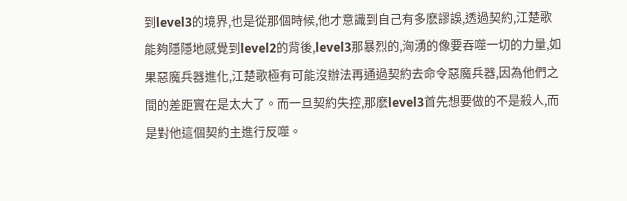到level3的境界,也是從那個時候,他才意識到自己有多麽謬誤,透過契約,江楚歌能夠隱隱地感覺到level2的背後,level3那暴烈的,洶湧的像要吞噬一切的力量,如果惡魔兵器進化,江楚歌極有可能沒辦法再通過契約去命令惡魔兵器,因為他們之間的差距實在是太大了。而一旦契約失控,那麽level3首先想要做的不是殺人,而是對他這個契約主進行反噬。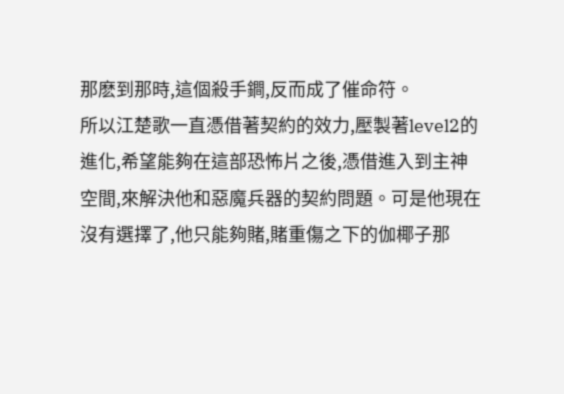那麽到那時,這個殺手鐧,反而成了催命符。
所以江楚歌一直憑借著契約的效力,壓製著level2的進化,希望能夠在這部恐怖片之後,憑借進入到主神空間,來解決他和惡魔兵器的契約問題。可是他現在沒有選擇了,他只能夠賭,賭重傷之下的伽椰子那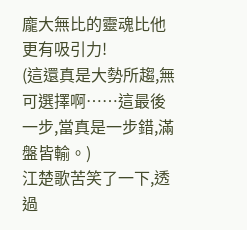龐大無比的靈魂比他更有吸引力!
(這還真是大勢所趨,無可選擇啊……這最後一步,當真是一步錯,滿盤皆輸。)
江楚歌苦笑了一下,透過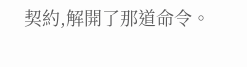契約,解開了那道命令。